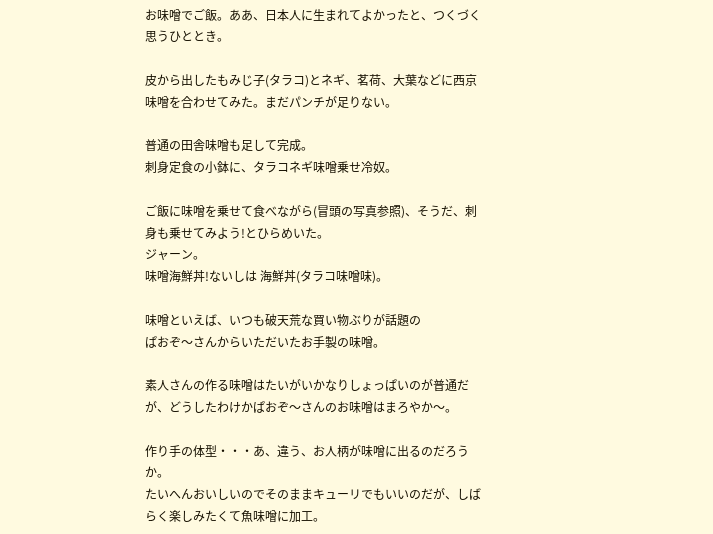お味噌でご飯。ああ、日本人に生まれてよかったと、つくづく思うひととき。

皮から出したもみじ子(タラコ)とネギ、茗荷、大葉などに西京味噌を合わせてみた。まだパンチが足りない。

普通の田舎味噌も足して完成。
刺身定食の小鉢に、タラコネギ味噌乗せ冷奴。

ご飯に味噌を乗せて食べながら(冒頭の写真参照)、そうだ、刺身も乗せてみよう!とひらめいた。
ジャーン。
味噌海鮮丼!ないしは 海鮮丼(タラコ味噌味)。

味噌といえば、いつも破天荒な買い物ぶりが話題の
ぱおぞ〜さんからいただいたお手製の味噌。

素人さんの作る味噌はたいがいかなりしょっぱいのが普通だが、どうしたわけかぱおぞ〜さんのお味噌はまろやか〜。

作り手の体型・・・あ、違う、お人柄が味噌に出るのだろうか。
たいへんおいしいのでそのままキューリでもいいのだが、しばらく楽しみたくて魚味噌に加工。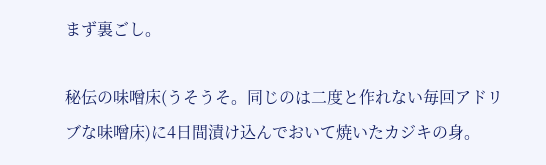まず裏ごし。

秘伝の味噌床(うそうそ。同じのは二度と作れない毎回アドリブな味噌床)に4日間漬け込んでおいて焼いたカジキの身。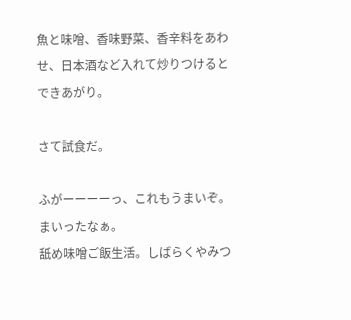魚と味噌、香味野菜、香辛料をあわせ、日本酒など入れて炒りつけるとできあがり。

さて試食だ。

ふがーーーーっ、これもうまいぞ。
まいったなぁ。
舐め味噌ご飯生活。しばらくやみつ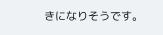きになりそうです。